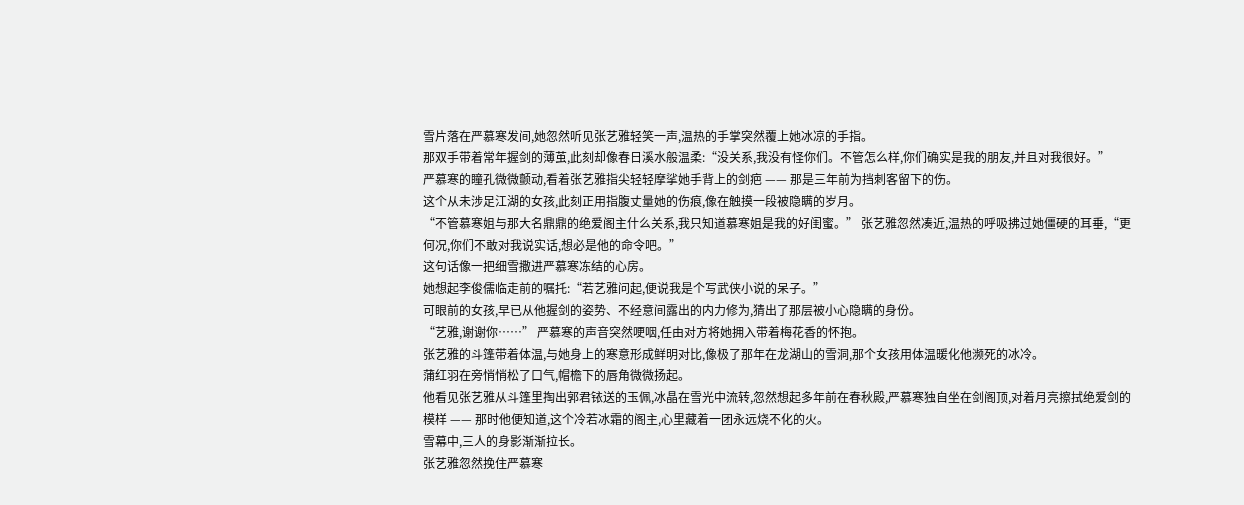雪片落在严慕寒发间,她忽然听见张艺雅轻笑一声,温热的手掌突然覆上她冰凉的手指。
那双手带着常年握剑的薄茧,此刻却像春日溪水般温柔:“没关系,我没有怪你们。不管怎么样,你们确实是我的朋友,并且对我很好。”
严慕寒的瞳孔微微颤动,看着张艺雅指尖轻轻摩挲她手背上的剑疤 —— 那是三年前为挡刺客留下的伤。
这个从未涉足江湖的女孩,此刻正用指腹丈量她的伤痕,像在触摸一段被隐瞒的岁月。
“不管慕寒姐与那大名鼎鼎的绝爱阁主什么关系,我只知道慕寒姐是我的好闺蜜。” 张艺雅忽然凑近,温热的呼吸拂过她僵硬的耳垂,“更何况,你们不敢对我说实话,想必是他的命令吧。”
这句话像一把细雪撒进严慕寒冻结的心房。
她想起李俊儒临走前的嘱托:“若艺雅问起,便说我是个写武侠小说的呆子。”
可眼前的女孩,早已从他握剑的姿势、不经意间露出的内力修为,猜出了那层被小心隐瞒的身份。
“艺雅,谢谢你……” 严慕寒的声音突然哽咽,任由对方将她拥入带着梅花香的怀抱。
张艺雅的斗篷带着体温,与她身上的寒意形成鲜明对比,像极了那年在龙湖山的雪洞,那个女孩用体温暖化他濒死的冰冷。
蒲红羽在旁悄悄松了口气,帽檐下的唇角微微扬起。
他看见张艺雅从斗篷里掏出郭君铱送的玉佩,冰晶在雪光中流转,忽然想起多年前在春秋殿,严慕寒独自坐在剑阁顶,对着月亮擦拭绝爱剑的模样 —— 那时他便知道,这个冷若冰霜的阁主,心里藏着一团永远烧不化的火。
雪幕中,三人的身影渐渐拉长。
张艺雅忽然挽住严慕寒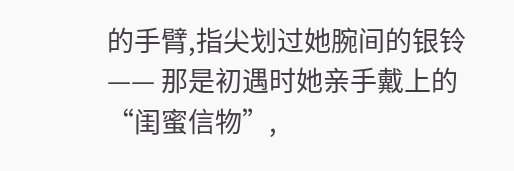的手臂,指尖划过她腕间的银铃 —— 那是初遇时她亲手戴上的 “闺蜜信物”,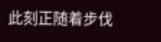此刻正随着步伐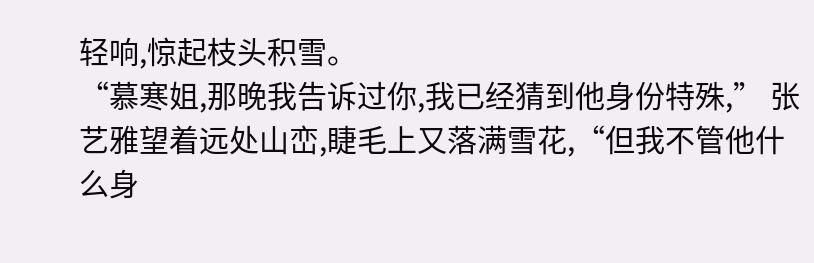轻响,惊起枝头积雪。
“慕寒姐,那晚我告诉过你,我已经猜到他身份特殊,” 张艺雅望着远处山峦,睫毛上又落满雪花,“但我不管他什么身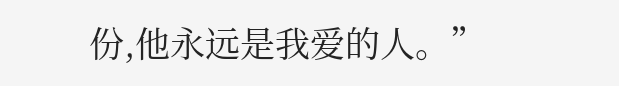份,他永远是我爱的人。”